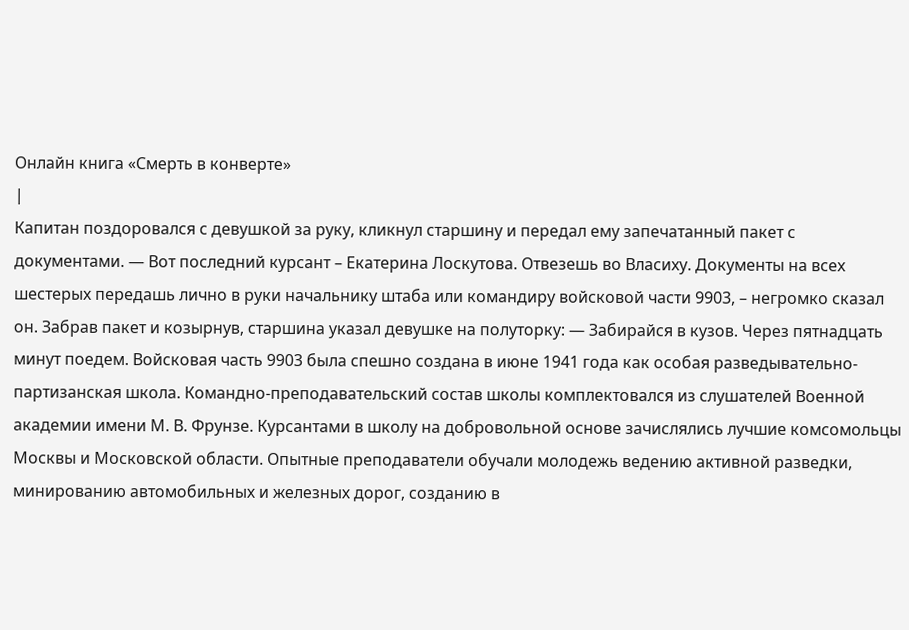Онлайн книга «Смерть в конверте»
|
Капитан поздоровался с девушкой за руку, кликнул старшину и передал ему запечатанный пакет с документами. — Вот последний курсант – Екатерина Лоскутова. Отвезешь во Власиху. Документы на всех шестерых передашь лично в руки начальнику штаба или командиру войсковой части 9903, – негромко сказал он. Забрав пакет и козырнув, старшина указал девушке на полуторку: — Забирайся в кузов. Через пятнадцать минут поедем. Войсковая часть 9903 была спешно создана в июне 1941 года как особая разведывательно-партизанская школа. Командно-преподавательский состав школы комплектовался из слушателей Военной академии имени М. В. Фрунзе. Курсантами в школу на добровольной основе зачислялись лучшие комсомольцы Москвы и Московской области. Опытные преподаватели обучали молодежь ведению активной разведки, минированию автомобильных и железных дорог, созданию в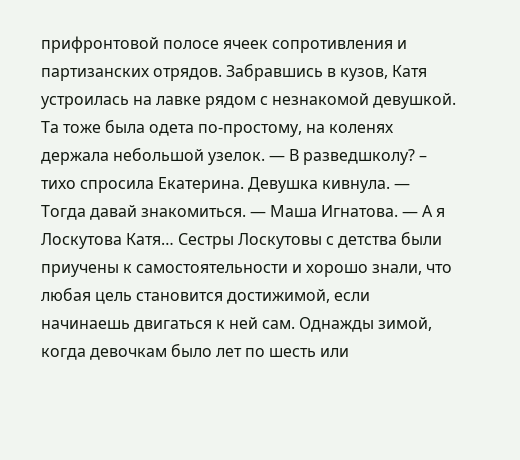прифронтовой полосе ячеек сопротивления и партизанских отрядов. Забравшись в кузов, Катя устроилась на лавке рядом с незнакомой девушкой. Та тоже была одета по-простому, на коленях держала небольшой узелок. — В разведшколу? – тихо спросила Екатерина. Девушка кивнула. — Тогда давай знакомиться. — Маша Игнатова. — А я Лоскутова Катя… Сестры Лоскутовы с детства были приучены к самостоятельности и хорошо знали, что любая цель становится достижимой, если начинаешь двигаться к ней сам. Однажды зимой, когда девочкам было лет по шесть или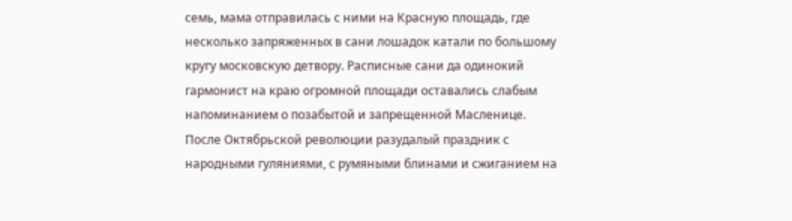семь, мама отправилась с ними на Красную площадь, где несколько запряженных в сани лошадок катали по большому кругу московскую детвору. Расписные сани да одинокий гармонист на краю огромной площади оставались слабым напоминанием о позабытой и запрещенной Масленице. После Октябрьской революции разудалый праздник с народными гуляниями, с румяными блинами и сжиганием на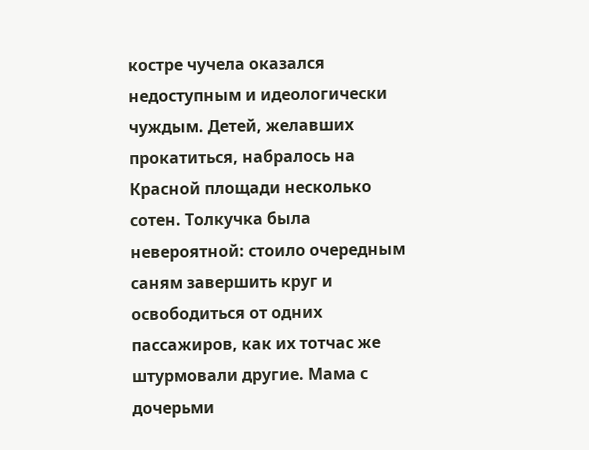костре чучела оказался недоступным и идеологически чуждым. Детей, желавших прокатиться, набралось на Красной площади несколько сотен. Толкучка была невероятной: стоило очередным саням завершить круг и освободиться от одних пассажиров, как их тотчас же штурмовали другие. Мама с дочерьми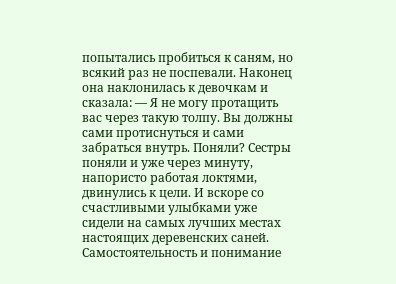попытались пробиться к саням, но всякий раз не поспевали. Наконец она наклонилась к девочкам и сказала: — Я не могу протащить вас через такую толпу. Вы должны сами протиснуться и сами забраться внутрь. Поняли? Сестры поняли и уже через минуту, напористо работая локтями, двинулись к цели. И вскоре со счастливыми улыбками уже сидели на самых лучших местах настоящих деревенских саней. Самостоятельность и понимание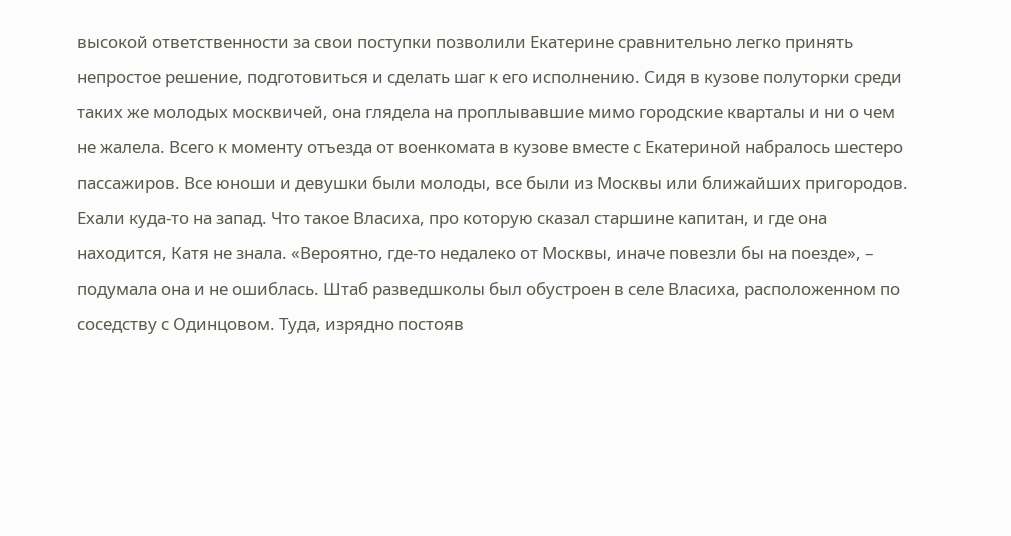высокой ответственности за свои поступки позволили Екатерине сравнительно легко принять непростое решение, подготовиться и сделать шаг к его исполнению. Сидя в кузове полуторки среди таких же молодых москвичей, она глядела на проплывавшие мимо городские кварталы и ни о чем не жалела. Всего к моменту отъезда от военкомата в кузове вместе с Екатериной набралось шестеро пассажиров. Все юноши и девушки были молоды, все были из Москвы или ближайших пригородов. Ехали куда-то на запад. Что такое Власиха, про которую сказал старшине капитан, и где она находится, Катя не знала. «Вероятно, где-то недалеко от Москвы, иначе повезли бы на поезде», – подумала она и не ошиблась. Штаб разведшколы был обустроен в селе Власиха, расположенном по соседству с Одинцовом. Туда, изрядно постояв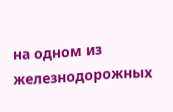на одном из железнодорожных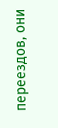переездов, они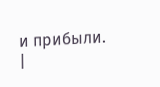и прибыли. |